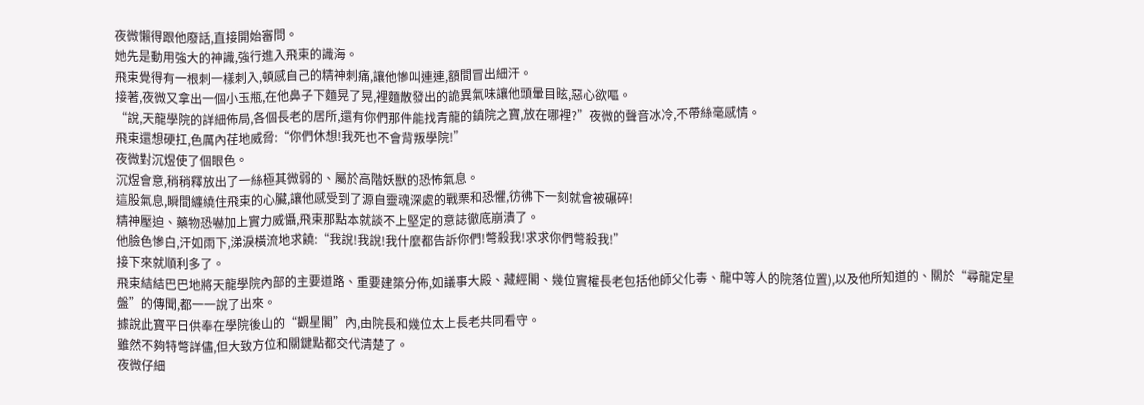夜微懶得跟他廢話,直接開始審問。
她先是動用強大的神識,強行進入飛束的識海。
飛束覺得有一根刺一樣刺入,頓感自己的精神刺痛,讓他慘叫連連,額間冒出細汗。
接著,夜微又拿出一個小玉瓶,在他鼻子下麵晃了晃,裡麵散發出的詭異氣味讓他頭暈目眩,惡心欲嘔。
“說,天龍學院的詳細佈局,各個長老的居所,還有你們那件能找青龍的鎮院之寶,放在哪裡?”夜微的聲音冰冷,不帶絲毫感情。
飛束還想硬扛,色厲內荏地威脅:“你們休想!我死也不會背叛學院!”
夜微對沉煜使了個眼色。
沉煜會意,稍稍釋放出了一絲極其微弱的、屬於高階妖獸的恐怖氣息。
這股氣息,瞬間纏繞住飛束的心臟,讓他感受到了源自靈魂深處的戰栗和恐懼,彷彿下一刻就會被碾碎!
精神壓迫、藥物恐嚇加上實力威懾,飛束那點本就談不上堅定的意誌徹底崩潰了。
他臉色慘白,汗如雨下,涕淚橫流地求饒:“我說!我說!我什麼都告訴你們!彆殺我!求求你們彆殺我!”
接下來就順利多了。
飛束結結巴巴地將天龍學院內部的主要道路、重要建築分佈,如議事大殿、藏經閣、幾位實權長老包括他師父化毒、龍中等人的院落位置),以及他所知道的、關於“尋龍定星盤”的傳聞,都一一說了出來。
據說此寶平日供奉在學院後山的“觀星閣”內,由院長和幾位太上長老共同看守。
雖然不夠特彆詳儘,但大致方位和關鍵點都交代清楚了。
夜微仔細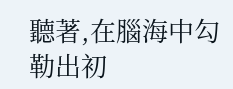聽著,在腦海中勾勒出初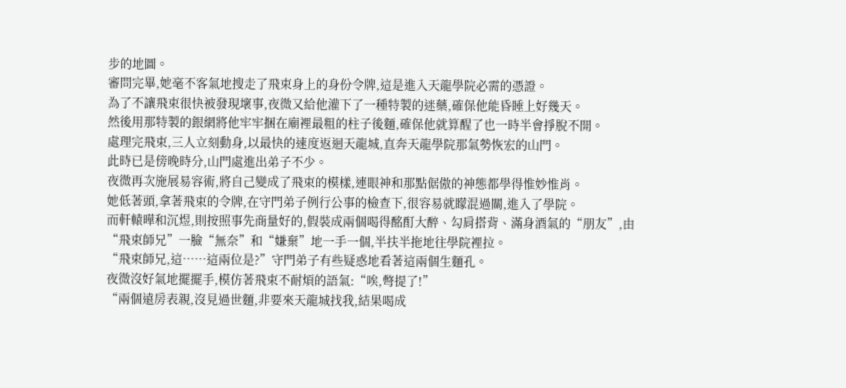步的地圖。
審問完畢,她毫不客氣地搜走了飛束身上的身份令牌,這是進入天龍學院必需的憑證。
為了不讓飛束很快被發現壞事,夜微又給他灌下了一種特製的迷藥,確保他能昏睡上好幾天。
然後用那特製的銀網將他牢牢捆在廟裡最粗的柱子後麵,確保他就算醒了也一時半會掙脫不開。
處理完飛束,三人立刻動身,以最快的速度返迴天龍城,直奔天龍學院那氣勢恢宏的山門。
此時已是傍晚時分,山門處進出弟子不少。
夜微再次施展易容術,將自己變成了飛束的模樣,連眼神和那點倨傲的神態都學得惟妙惟肖。
她低著頭,拿著飛束的令牌,在守門弟子例行公事的檢查下,很容易就矇混過關,進入了學院。
而軒轅曄和沉煜,則按照事先商量好的,假裝成兩個喝得酩酊大醉、勾肩搭背、滿身酒氣的“朋友”,由“飛束師兄”一臉“無奈”和“嫌棄”地一手一個,半扶半拖地往學院裡拉。
“飛束師兄,這……這兩位是?”守門弟子有些疑惑地看著這兩個生麵孔。
夜微沒好氣地擺擺手,模仿著飛束不耐煩的語氣:“唉,彆提了!”
“兩個遠房表親,沒見過世麵,非要來天龍城找我,結果喝成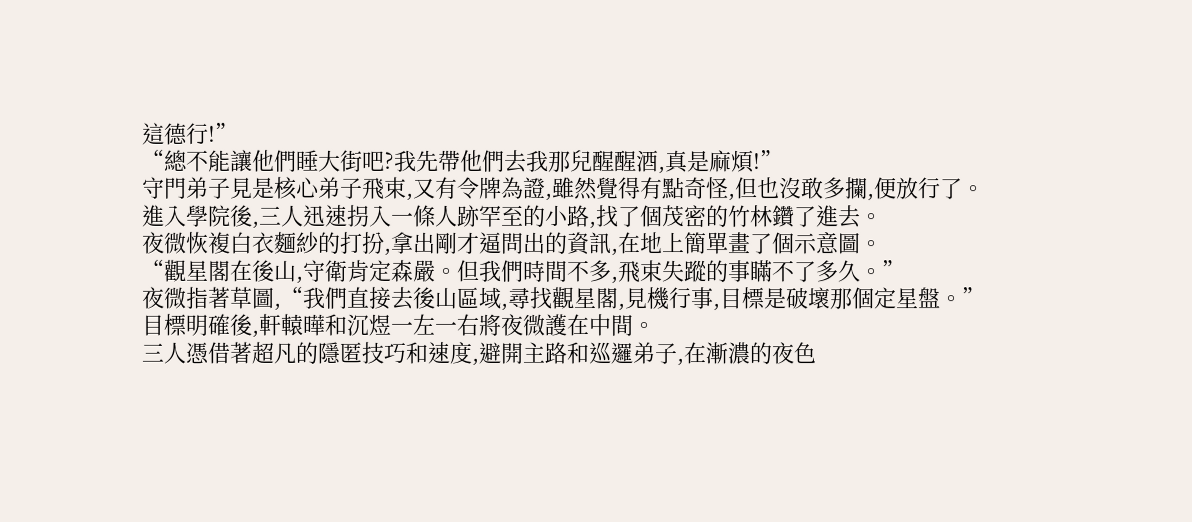這德行!”
“總不能讓他們睡大街吧?我先帶他們去我那兒醒醒酒,真是麻煩!”
守門弟子見是核心弟子飛束,又有令牌為證,雖然覺得有點奇怪,但也沒敢多攔,便放行了。
進入學院後,三人迅速拐入一條人跡罕至的小路,找了個茂密的竹林鑽了進去。
夜微恢複白衣麵紗的打扮,拿出剛才逼問出的資訊,在地上簡單畫了個示意圖。
“觀星閣在後山,守衛肯定森嚴。但我們時間不多,飛束失蹤的事瞞不了多久。”
夜微指著草圖,“我們直接去後山區域,尋找觀星閣,見機行事,目標是破壞那個定星盤。”
目標明確後,軒轅曄和沉煜一左一右將夜微護在中間。
三人憑借著超凡的隱匿技巧和速度,避開主路和巡邏弟子,在漸濃的夜色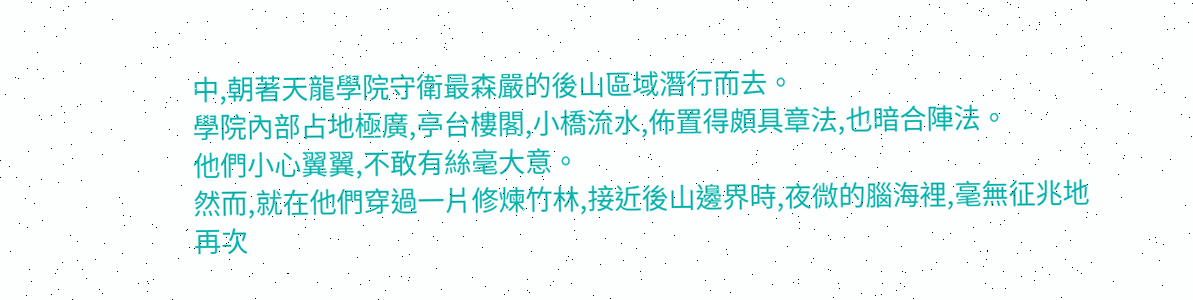中,朝著天龍學院守衛最森嚴的後山區域潛行而去。
學院內部占地極廣,亭台樓閣,小橋流水,佈置得頗具章法,也暗合陣法。
他們小心翼翼,不敢有絲毫大意。
然而,就在他們穿過一片修煉竹林,接近後山邊界時,夜微的腦海裡,毫無征兆地再次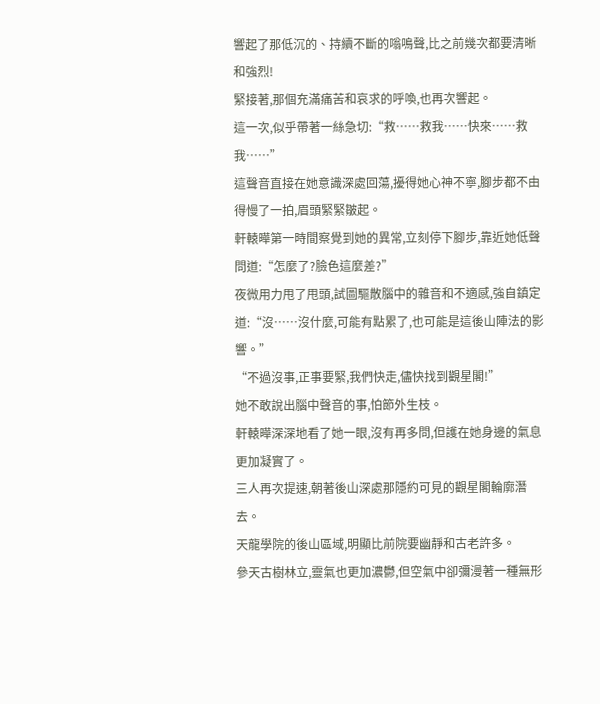響起了那低沉的、持續不斷的嗡鳴聲,比之前幾次都要清晰和強烈!
緊接著,那個充滿痛苦和哀求的呼喚,也再次響起。
這一次,似乎帶著一絲急切:“救……救我……快來……救我……”
這聲音直接在她意識深處回蕩,擾得她心神不寧,腳步都不由得慢了一拍,眉頭緊緊皺起。
軒轅曄第一時間察覺到她的異常,立刻停下腳步,靠近她低聲問道:“怎麼了?臉色這麼差?”
夜微用力甩了甩頭,試圖驅散腦中的雜音和不適感,強自鎮定道:“沒……沒什麼,可能有點累了,也可能是這後山陣法的影響。”
“不過沒事,正事要緊,我們快走,儘快找到觀星閣!”
她不敢說出腦中聲音的事,怕節外生枝。
軒轅曄深深地看了她一眼,沒有再多問,但護在她身邊的氣息更加凝實了。
三人再次提速,朝著後山深處那隱約可見的觀星閣輪廓潛去。
天龍學院的後山區域,明顯比前院要幽靜和古老許多。
參天古樹林立,靈氣也更加濃鬱,但空氣中卻彌漫著一種無形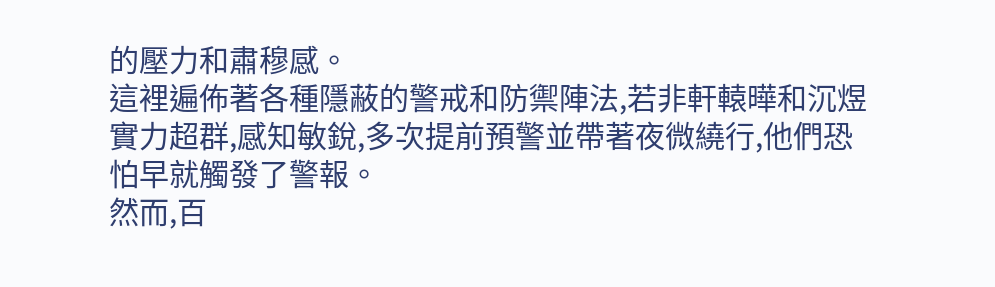的壓力和肅穆感。
這裡遍佈著各種隱蔽的警戒和防禦陣法,若非軒轅曄和沉煜實力超群,感知敏銳,多次提前預警並帶著夜微繞行,他們恐怕早就觸發了警報。
然而,百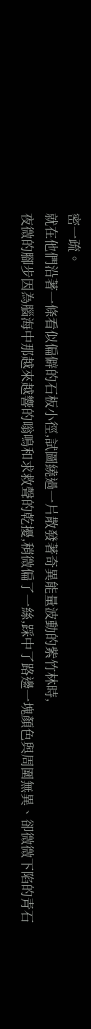密一疏。
就在他們沿著一條看似偏僻的石板小徑,試圖繞過一片散發著奇異能量波動的紫竹林時,
夜微的腳步因為腦海中那越來越響的嗡鳴和求救聲的乾擾,稍微偏了一絲,踩中了路邊一塊顏色與周圍無異、卻微微下陷的青石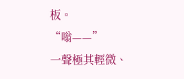板。
“嗡——”
一聲極其輕微、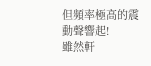但頻率極高的震動聲響起!
雖然軒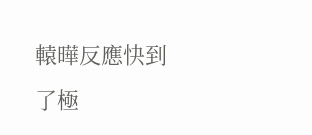轅曄反應快到了極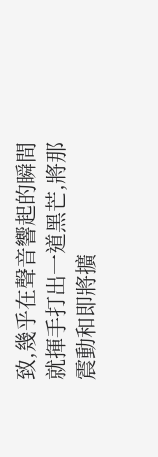致,幾乎在聲音響起的瞬間就揮手打出一道黑芒,將那震動和即將擴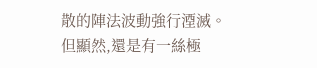散的陣法波動強行湮滅。
但顯然,還是有一絲極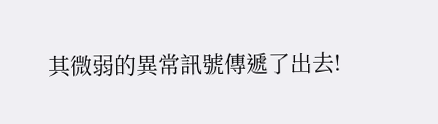其微弱的異常訊號傳遞了出去!